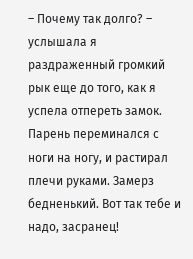– Почему так долго? – услышала я раздраженный громкий рык еще до того, как я успела отпереть замок. Парень переминался с ноги на ногу, и растирал плечи руками. Замерз бедненький. Вот так тебе и надо, засранец!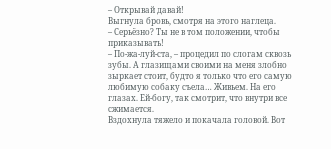– Открывай давай!
Выгнула бровь, смотря на этого наглеца.
– Серьёзно? Ты не в том положении, чтобы приказывать!
– По-жа-луй-ста, – процедил по слогам сквозь зубы. А глазищами своими на меня злобно зыркает стоит, будто я только что его самую любимую собаку съела… Живьем. На его глазах. Ей-богу, так смотрит, что внутри все сжимается.
Вздохнула тяжело и покачала головой. Вот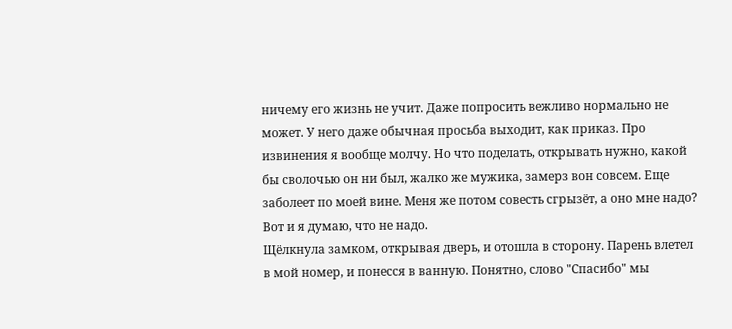ничему его жизнь не учит. Даже попросить вежливо нормально не может. У него даже обычная просьба выходит, как приказ. Про извинения я вообще молчу. Но что поделать, открывать нужно, какой бы сволочью он ни был, жалко же мужика, замерз вон совсем. Еще заболеет по моей вине. Меня же потом совесть сгрызёт, а оно мне надо? Вот и я думаю, что не надо.
Щёлкнула замком, открывая дверь, и отошла в сторону. Парень влетел в мой номер, и понесся в ванную. Понятно, слово "Спасибо" мы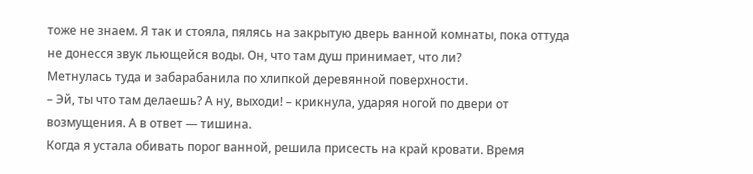тоже не знаем. Я так и стояла, пялясь на закрытую дверь ванной комнаты, пока оттуда не донесся звук льющейся воды. Он, что там душ принимает, что ли?
Метнулась туда и забарабанила по хлипкой деревянной поверхности.
– Эй, ты что там делаешь? А ну, выходи! – крикнула, ударяя ногой по двери от возмущения. А в ответ — тишина.
Когда я устала обивать порог ванной, решила присесть на край кровати. Время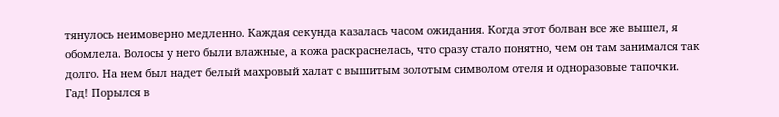тянулось неимоверно медленно. Каждая секунда казалась часом ожидания. Когда этот болван все же вышел, я обомлела. Волосы у него были влажные, а кожа раскраснелась, что сразу стало понятно, чем он там занимался так долго. На нем был надет белый махровый халат с вышитым золотым символом отеля и одноразовые тапочки. Гад! Порылся в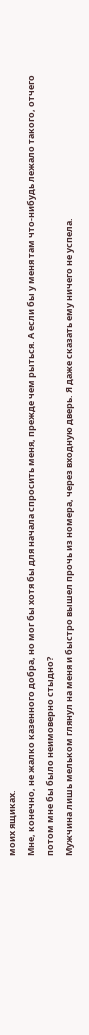моих ящиках.
Мне, конечно, не жалко казенного добра, но мог бы хотя бы для начала спросить меня, прежде чем рыться. А если бы у меня там что-нибудь лежало такого, отчего потом мне бы было неимоверно стыдно?
Мужчина лишь мельком глянул на меня и быстро вышел прочь из номера, через входную дверь. Я даже сказать ему ничего не успела.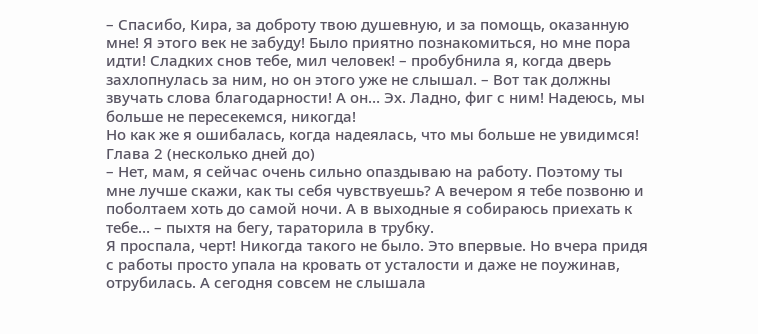– Спасибо, Кира, за доброту твою душевную, и за помощь, оказанную мне! Я этого век не забуду! Было приятно познакомиться, но мне пора идти! Сладких снов тебе, мил человек! – пробубнила я, когда дверь захлопнулась за ним, но он этого уже не слышал. – Вот так должны звучать слова благодарности! А он… Эх. Ладно, фиг с ним! Надеюсь, мы больше не пересекемся, никогда!
Но как же я ошибалась, когда надеялась, что мы больше не увидимся!
Глава 2 (несколько дней до)
– Нет, мам, я сейчас очень сильно опаздываю на работу. Поэтому ты мне лучше скажи, как ты себя чувствуешь? А вечером я тебе позвоню и поболтаем хоть до самой ночи. А в выходные я собираюсь приехать к тебе… – пыхтя на бегу, тараторила в трубку.
Я проспала, черт! Никогда такого не было. Это впервые. Но вчера придя с работы просто упала на кровать от усталости и даже не поужинав, отрубилась. А сегодня совсем не слышала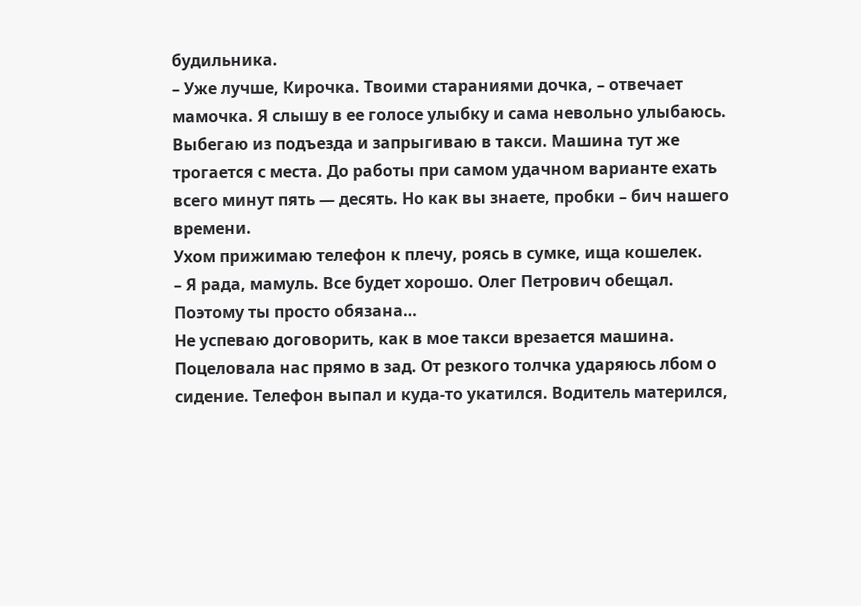будильника.
– Уже лучше, Кирочка. Твоими стараниями дочка, – отвечает мамочка. Я слышу в ее голосе улыбку и сама невольно улыбаюсь.
Выбегаю из подъезда и запрыгиваю в такси. Машина тут же трогается с места. До работы при самом удачном варианте ехать всего минут пять — десять. Но как вы знаете, пробки – бич нашего времени.
Ухом прижимаю телефон к плечу, роясь в сумке, ища кошелек.
– Я рада, мамуль. Все будет хорошо. Олег Петрович обещал. Поэтому ты просто обязана…
Не успеваю договорить, как в мое такси врезается машина. Поцеловала нас прямо в зад. От резкого толчка ударяюсь лбом о сидение. Телефон выпал и куда-то укатился. Водитель матерился,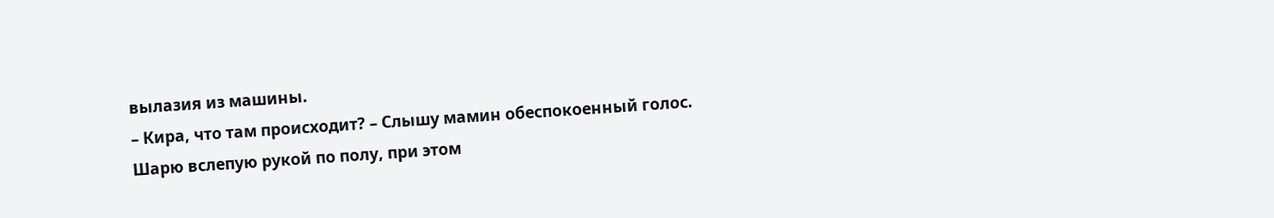вылазия из машины.
– Кира, что там происходит? – Слышу мамин обеспокоенный голос.
Шарю вслепую рукой по полу, при этом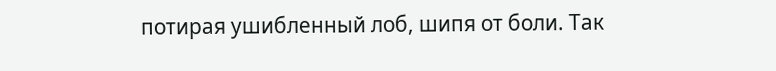потирая ушибленный лоб, шипя от боли. Так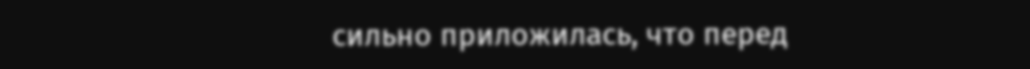сильно приложилась, что перед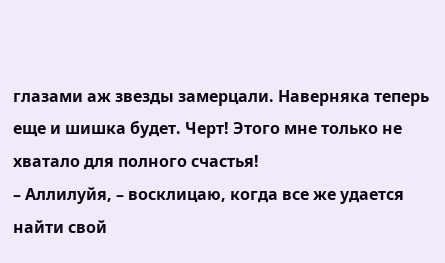глазами аж звезды замерцали. Наверняка теперь еще и шишка будет. Черт! Этого мне только не хватало для полного счастья!
– Аллилуйя, – восклицаю, когда все же удается найти свой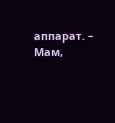аппарат. – Мам,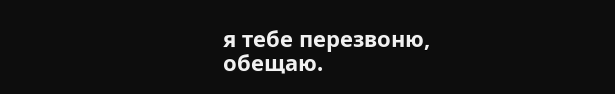я тебе перезвоню, обещаю.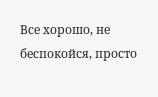Все хорошо, не беспокойся, просто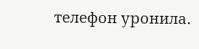телефон уронила.